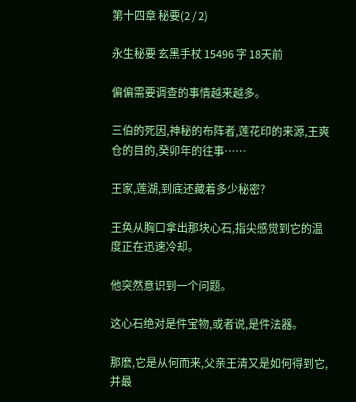第十四章 秘要(2 / 2)

永生秘要 玄黑手杖 15496 字 18天前

偏偏需要调查的事情越来越多。

三伯的死因,神秘的布阵者,莲花印的来源,王爽仓的目的,癸卯年的往事……

王家,莲湖,到底还藏着多少秘密?

王奂从胸口拿出那块心石,指尖感觉到它的温度正在迅速冷却。

他突然意识到一个问题。

这心石绝对是件宝物,或者说,是件法器。

那麽,它是从何而来,父亲王清又是如何得到它,并最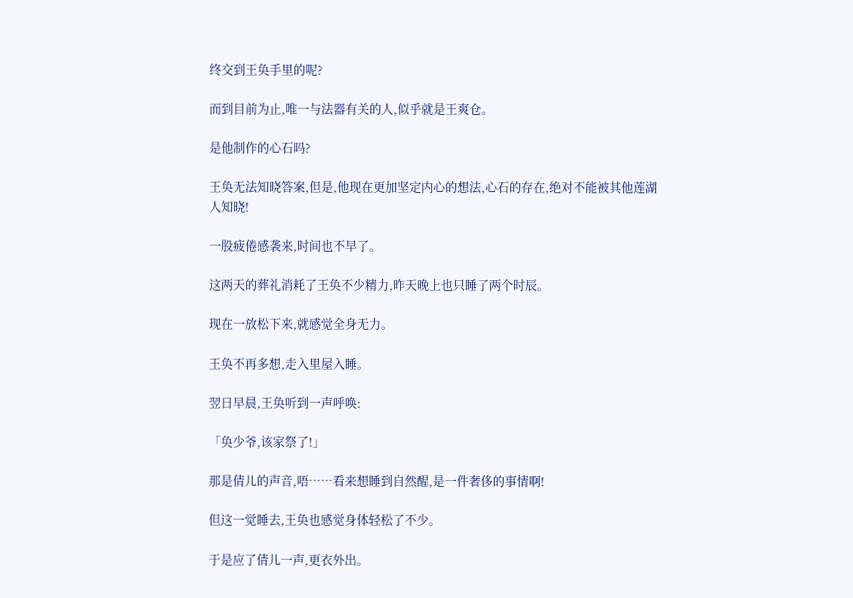终交到王奂手里的呢?

而到目前为止,唯一与法器有关的人,似乎就是王爽仓。

是他制作的心石吗?

王奂无法知晓答案,但是,他现在更加坚定内心的想法,心石的存在,绝对不能被其他莲湖人知晓!

一股疲倦感袭来,时间也不早了。

这两天的葬礼消耗了王奂不少精力,昨天晚上也只睡了两个时辰。

现在一放松下来,就感觉全身无力。

王奂不再多想,走入里屋入睡。

翌日早晨,王奂听到一声呼唤:

「奂少爷,该家祭了!」

那是倩儿的声音,唔……看来想睡到自然醒,是一件奢侈的事情啊!

但这一觉睡去,王奂也感觉身体轻松了不少。

于是应了倩儿一声,更衣外出。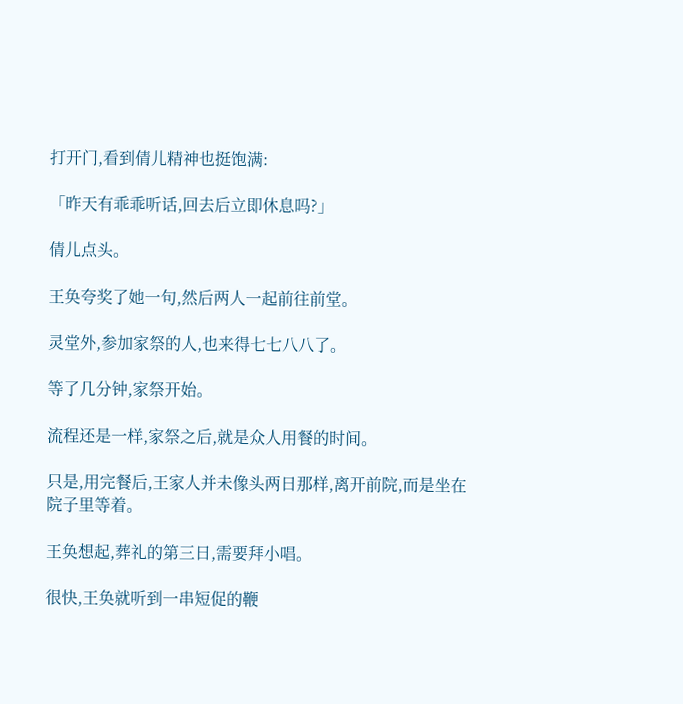打开门,看到倩儿精神也挺饱满:

「昨天有乖乖听话,回去后立即休息吗?」

倩儿点头。

王奂夸奖了她一句,然后两人一起前往前堂。

灵堂外,参加家祭的人,也来得七七八八了。

等了几分钟,家祭开始。

流程还是一样,家祭之后,就是众人用餐的时间。

只是,用完餐后,王家人并未像头两日那样,离开前院,而是坐在院子里等着。

王奂想起,葬礼的第三日,需要拜小唱。

很快,王奂就听到一串短促的鞭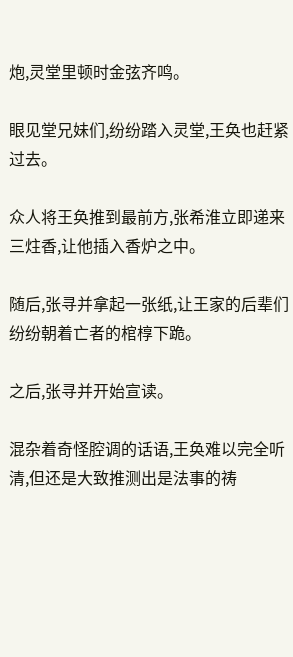炮,灵堂里顿时金弦齐鸣。

眼见堂兄妹们,纷纷踏入灵堂,王奂也赶紧过去。

众人将王奂推到最前方,张希淮立即递来三炷香,让他插入香炉之中。

随后,张寻并拿起一张纸,让王家的后辈们纷纷朝着亡者的棺椁下跪。

之后,张寻并开始宣读。

混杂着奇怪腔调的话语,王奂难以完全听清,但还是大致推测出是法事的祷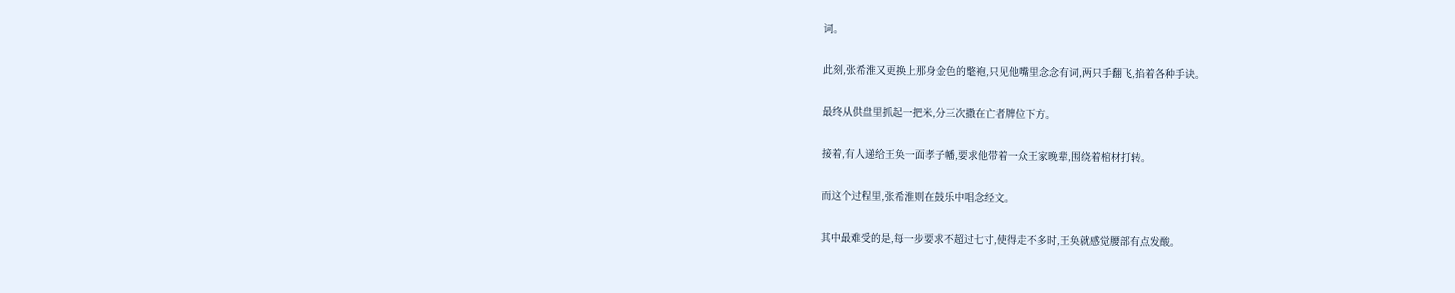词。

此刻,张希淮又更换上那身金色的氅袍,只见他嘴里念念有词,两只手翻飞,掐着各种手诀。

最终从供盘里抓起一把米,分三次撒在亡者牌位下方。

接着,有人递给王奂一面孝子幡,要求他带着一众王家晚辈,围绕着棺材打转。

而这个过程里,张希淮则在鼓乐中唱念经文。

其中最难受的是,每一步要求不超过七寸,使得走不多时,王奂就感觉腰部有点发酸。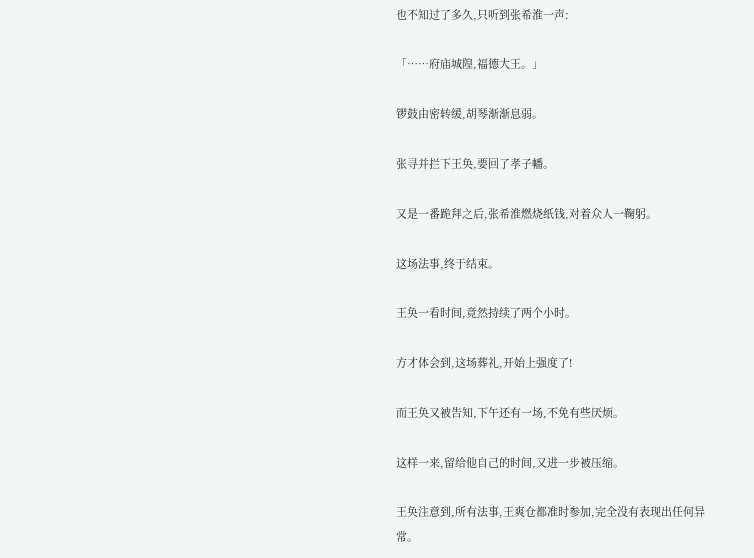也不知过了多久,只听到张希淮一声:

「……府庙城隍,福德大王。」

锣鼓由密转缓,胡琴渐渐息弱。

张寻并拦下王奂,要回了孝子幡。

又是一番跪拜之后,张希淮燃烧纸钱,对着众人一鞠躬。

这场法事,终于结束。

王奂一看时间,竟然持续了两个小时。

方才体会到,这场葬礼,开始上强度了!

而王奂又被告知,下午还有一场,不免有些厌烦。

这样一来,留给他自己的时间,又进一步被压缩。

王奂注意到,所有法事,王爽仓都准时参加,完全没有表现出任何异常。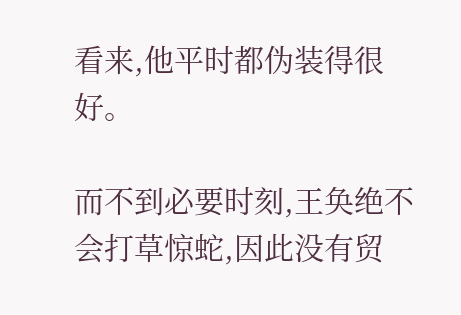看来,他平时都伪装得很好。

而不到必要时刻,王奂绝不会打草惊蛇,因此没有贸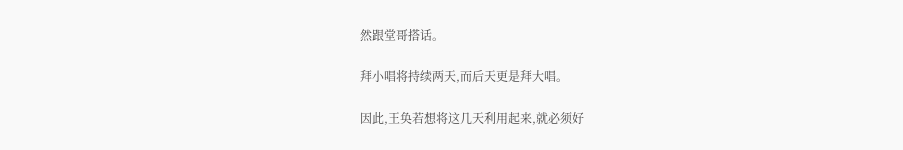然跟堂哥搭话。

拜小唱将持续两天,而后天更是拜大唱。

因此,王奂若想将这几天利用起来,就必须好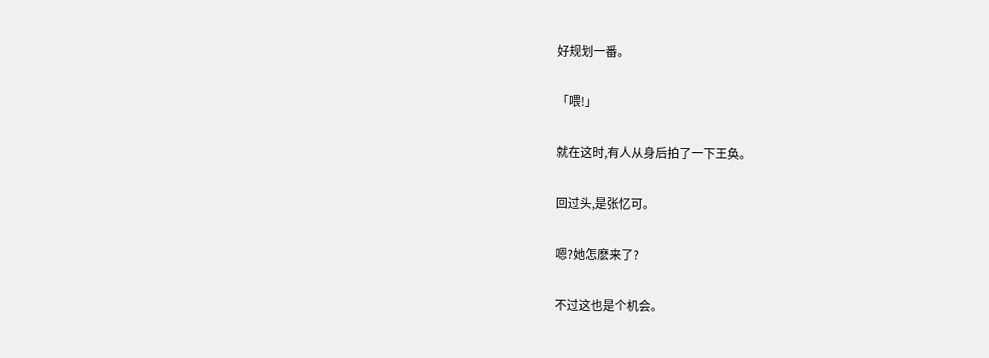好规划一番。

「喂!」

就在这时,有人从身后拍了一下王奂。

回过头,是张忆可。

嗯?她怎麽来了?

不过这也是个机会。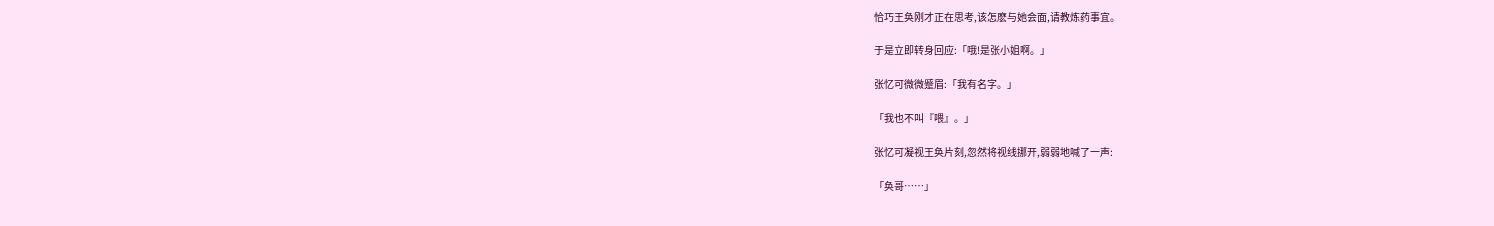恰巧王奂刚才正在思考,该怎麽与她会面,请教炼药事宜。

于是立即转身回应:「哦!是张小姐啊。」

张忆可微微蹙眉:「我有名字。」

「我也不叫『喂』。」

张忆可凝视王奂片刻,忽然将视线挪开,弱弱地喊了一声:

「奂哥……」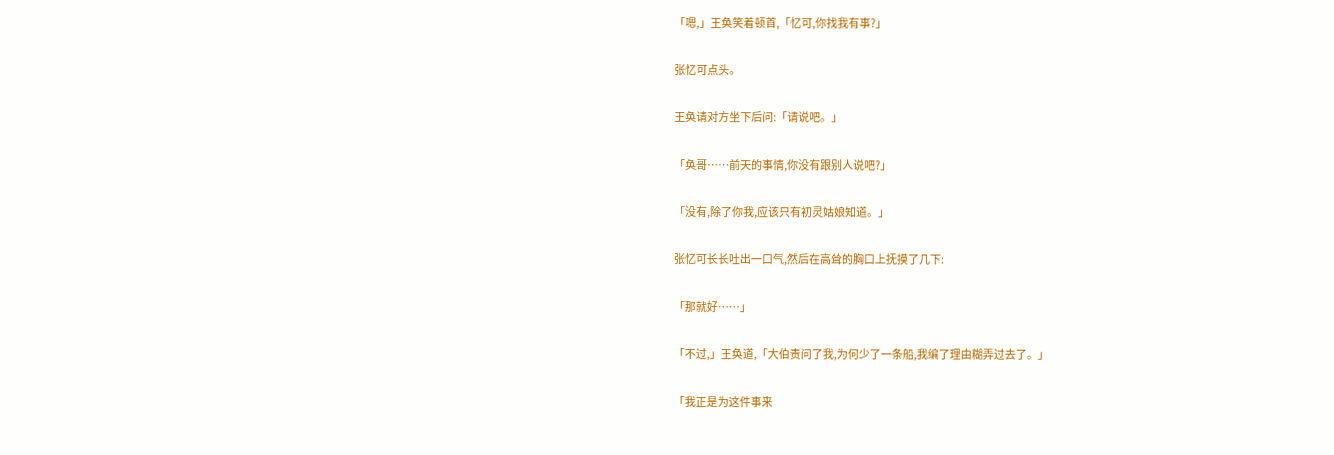「嗯,」王奂笑着顿首,「忆可,你找我有事?」

张忆可点头。

王奂请对方坐下后问:「请说吧。」

「奂哥……前天的事情,你没有跟别人说吧?」

「没有,除了你我,应该只有初灵姑娘知道。」

张忆可长长吐出一口气,然后在高耸的胸口上抚摸了几下:

「那就好……」

「不过,」王奂道,「大伯责问了我,为何少了一条船,我编了理由糊弄过去了。」

「我正是为这件事来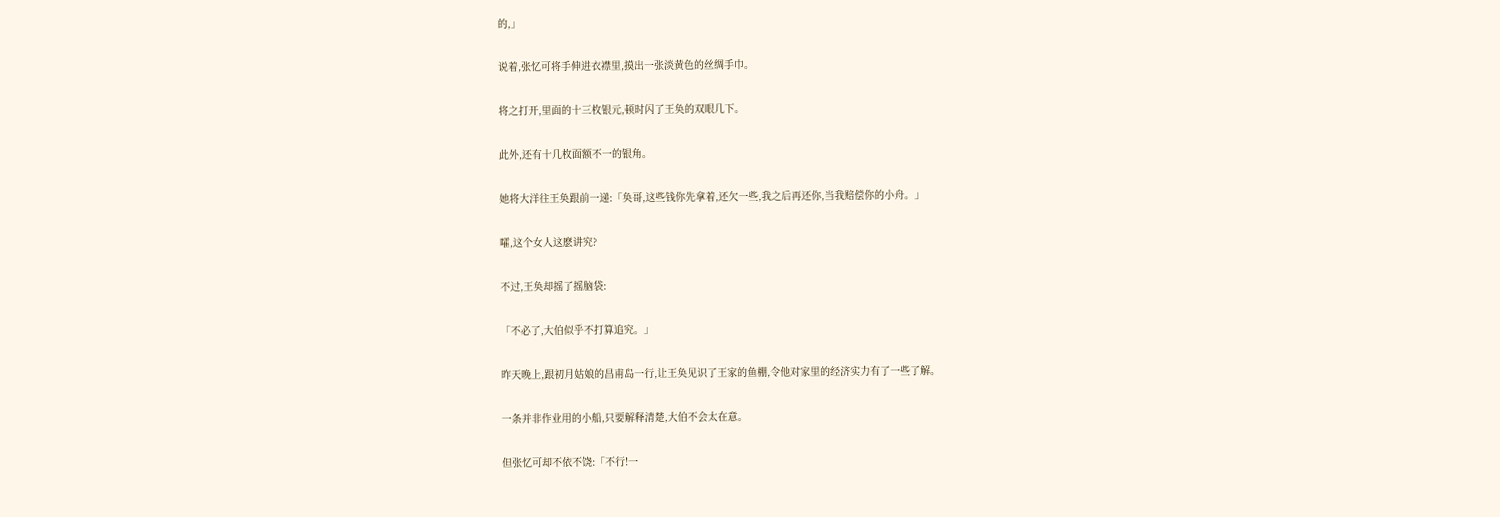的,」

说着,张忆可将手伸进衣襟里,摸出一张淡黄色的丝绸手巾。

将之打开,里面的十三枚银元,顿时闪了王奂的双眼几下。

此外,还有十几枚面额不一的银角。

她将大洋往王奂跟前一递:「奂哥,这些钱你先拿着,还欠一些,我之后再还你,当我赔偿你的小舟。」

嚯,这个女人这麽讲究?

不过,王奂却摇了摇脑袋:

「不必了,大伯似乎不打算追究。」

昨天晚上,跟初月姑娘的昌甫岛一行,让王奂见识了王家的鱼棚,令他对家里的经济实力有了一些了解。

一条并非作业用的小船,只要解释清楚,大伯不会太在意。

但张忆可却不依不饶:「不行!一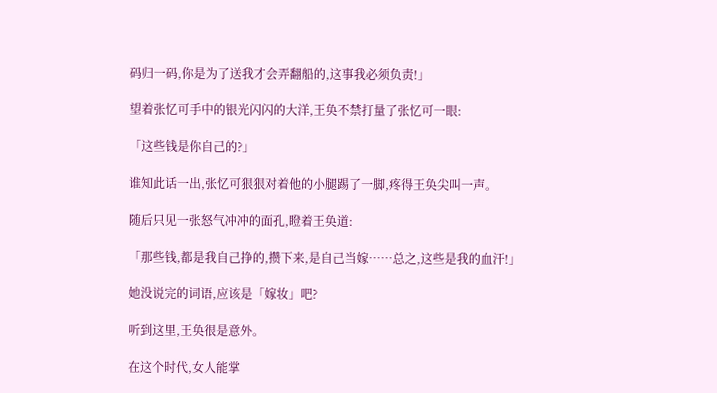码归一码,你是为了送我才会弄翻船的,这事我必须负责!」

望着张忆可手中的银光闪闪的大洋,王奂不禁打量了张忆可一眼:

「这些钱是你自己的?」

谁知此话一出,张忆可狠狠对着他的小腿踢了一脚,疼得王奂尖叫一声。

随后只见一张怒气冲冲的面孔,瞪着王奂道:

「那些钱,都是我自己挣的,攒下来,是自己当嫁……总之,这些是我的血汗!」

她没说完的词语,应该是「嫁妆」吧?

听到这里,王奂很是意外。

在这个时代,女人能掌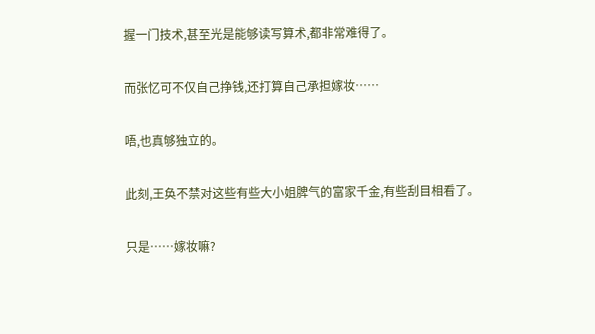握一门技术,甚至光是能够读写算术,都非常难得了。

而张忆可不仅自己挣钱,还打算自己承担嫁妆……

唔,也真够独立的。

此刻,王奂不禁对这些有些大小姐脾气的富家千金,有些刮目相看了。

只是……嫁妆嘛?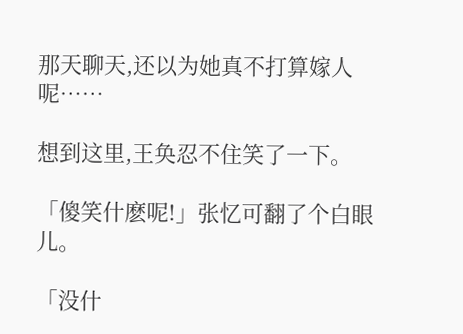那天聊天,还以为她真不打算嫁人呢……

想到这里,王奂忍不住笑了一下。

「傻笑什麽呢!」张忆可翻了个白眼儿。

「没什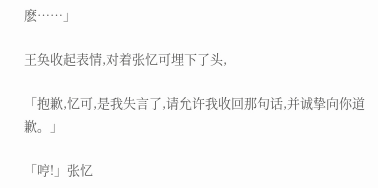麽……」

王奂收起表情,对着张忆可埋下了头,

「抱歉,忆可,是我失言了,请允许我收回那句话,并诚挚向你道歉。」

「哼!」张忆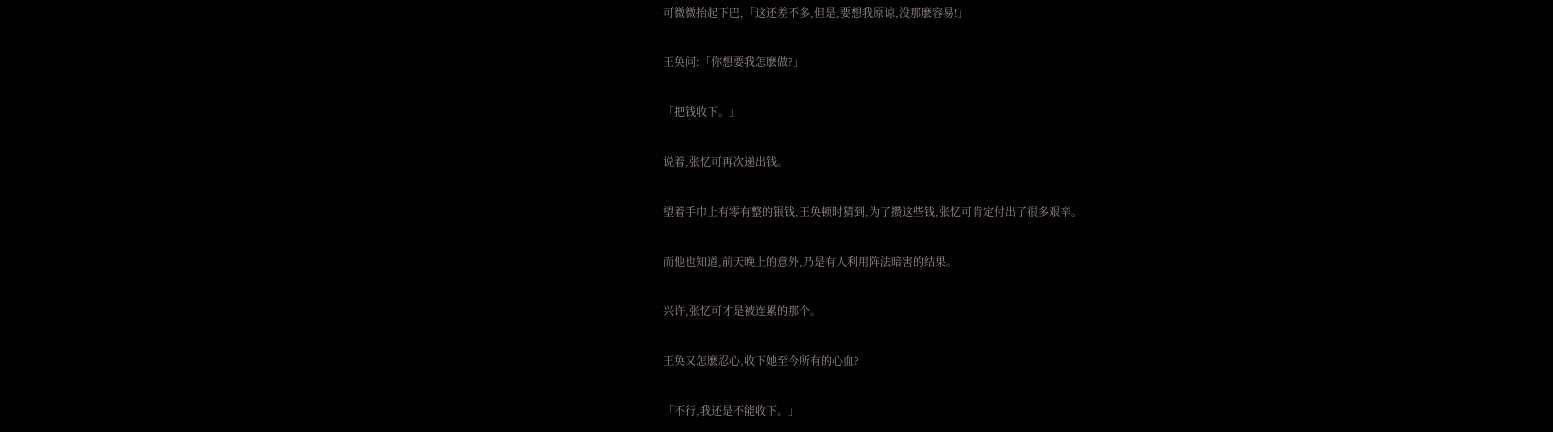可微微抬起下巴,「这还差不多,但是,要想我原谅,没那麽容易!」

王奂问:「你想要我怎麽做?」

「把钱收下。」

说着,张忆可再次递出钱。

望着手巾上有零有整的银钱,王奂顿时猜到,为了攒这些钱,张忆可肯定付出了很多艰辛。

而他也知道,前天晚上的意外,乃是有人利用阵法暗害的结果。

兴许,张忆可才是被连累的那个。

王奂又怎麽忍心,收下她至今所有的心血?

「不行,我还是不能收下。」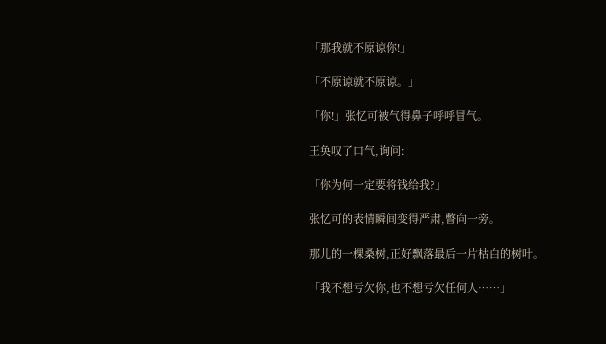「那我就不原谅你!」

「不原谅就不原谅。」

「你!」张忆可被气得鼻子呼呼冒气。

王奂叹了口气,询问:

「你为何一定要将钱给我?」

张忆可的表情瞬间变得严肃,瞥向一旁。

那儿的一棵桑树,正好飘落最后一片枯白的树叶。

「我不想亏欠你,也不想亏欠任何人……」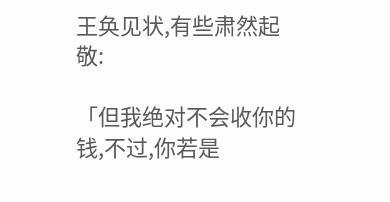王奂见状,有些肃然起敬:

「但我绝对不会收你的钱,不过,你若是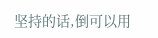坚持的话,倒可以用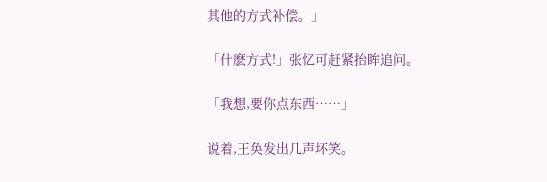其他的方式补偿。」

「什麽方式!」张忆可赶紧抬眸追问。

「我想,要你点东西……」

说着,王奂发出几声坏笑。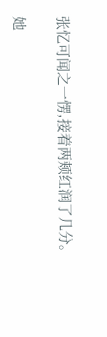张忆可闻之一愣,接着两颊红润了几分。

她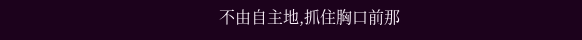不由自主地,抓住胸口前那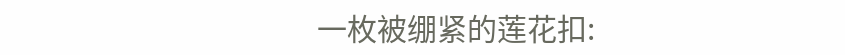一枚被绷紧的莲花扣: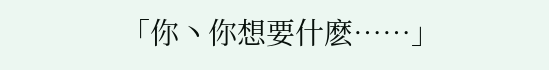「你丶你想要什麽……」